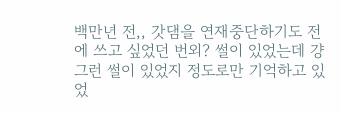백만년 전,, 갓댐을 연재중단하기도 전에 쓰고 싶었던 번외? 썰이 있었는데 걍 그런 썰이 있었지 정도로만 기억하고 있었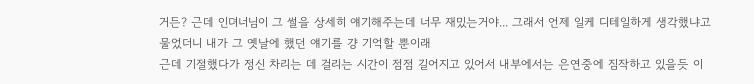거든? 근데 인뎌너님이 그 썰을 상세히 얘기해주는데 너무 재밌는거야... 그래서 언제 일케 디테일하게 생각했냐고 물었더니 내가 그 옛날에 했던 얘기를 걍 기억할 뿐이래
근데 기절했다가 정신 차리는 데 걸리는 시간이 점점 길어지고 있어서 내부에서는 은연중에 짐작하고 있을듯 이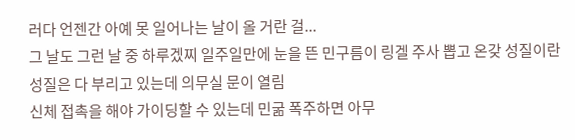러다 언젠간 아예 못 일어나는 날이 올 거란 걸...
그 날도 그런 날 중 하루겠찌 일주일만에 눈을 뜬 민구름이 링겔 주사 뽑고 온갖 성질이란 성질은 다 부리고 있는데 의무실 문이 열림
신체 접촉을 해야 가이딩할 수 있는데 민굶 폭주하면 아무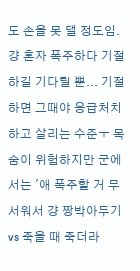도 손을 못 댈 정도임. 걍 혼자 폭주하다 기절하길 기다릴 뿐... 기절하면 그때야 응급처치하고 살리는 수준ㅜ 목숨이 위험하지만 군에서는 '애 폭주할 거 무서워서 걍 짱박아두기 vs 죽을 때 죽더라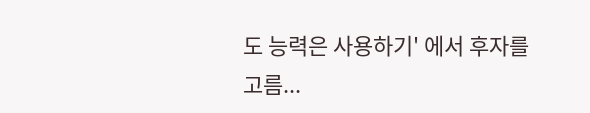도 능력은 사용하기' 에서 후자를 고름...